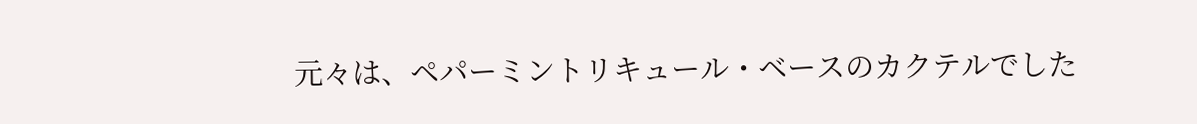元々は、ペパーミントリキュール・ベースのカクテルでした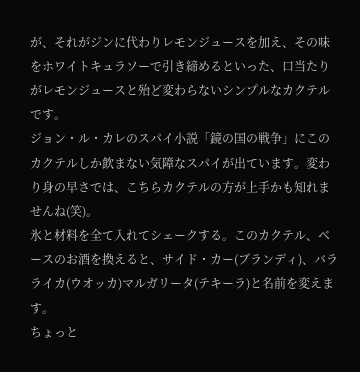が、それがジンに代わりレモンジュースを加え、その味をホワイトキュラソーで引き締めるといった、口当たりがレモンジュースと殆ど変わらないシンプルなカクテルです。
ジョン・ル・カレのスパイ小説「鏡の国の戦争」にこのカクテルしか飲まない気障なスパイが出ています。変わり身の早さでは、こちらカクテルの方が上手かも知れませんね(笑)。
氷と材料を全て入れてシェークする。このカクテル、ベースのお酒を換えると、サイド・カー(ブランディ)、バラライカ(ウオッカ)マルガリータ(テキーラ)と名前を変えます。
ちょっと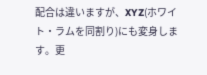配合は違いますが、XYZ(ホワイト・ラムを同割り)にも変身します。更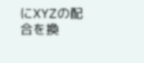にXYZの配合を換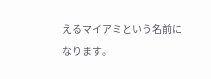えるマイアミという名前になります。